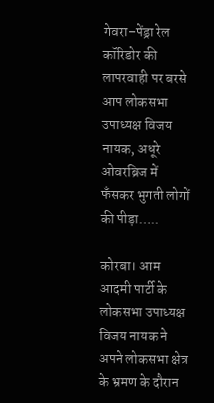गेवरा–पेंड्रा रेल कॉरिडोर की लापरवाही पर बरसे आप लोकसभा उपाध्यक्ष विजय नायक, अधूरे ओवरब्रिज में फँसकर भुगती लोगों की पीड़ा…..

कोरबा। आम आदमी पार्टी के लोकसभा उपाध्यक्ष विजय नायक ने अपने लोकसभा क्षेत्र के भ्रमण के दौरान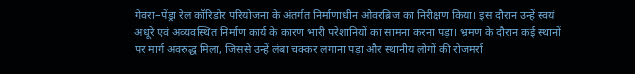गेवरा–पेंड्रा रेल कॉरिडोर परियोजना के अंतर्गत निर्माणाधीन ओवरब्रिज का निरीक्षण किया। इस दौरान उन्हें स्वयं अधूरे एवं अव्यवस्थित निर्माण कार्य के कारण भारी परेशानियों का सामना करना पड़ा। भ्रमण के दौरान कई स्थानों पर मार्ग अवरुद्ध मिला, जिससे उन्हें लंबा चक्कर लगाना पड़ा और स्थानीय लोगों की रोजमर्रा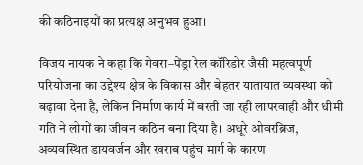की कठिनाइयों का प्रत्यक्ष अनुभव हुआ।

विजय नायक ने कहा कि गेवरा–पेंड्रा रेल कॉरिडोर जैसी महत्वपूर्ण परियोजना का उद्देश्य क्षेत्र के विकास और बेहतर यातायात व्यवस्था को बढ़ावा देना है, लेकिन निर्माण कार्य में बरती जा रही लापरवाही और धीमी गति ने लोगों का जीवन कठिन बना दिया है। अधूरे ओवरब्रिज, अव्यवस्थित डायवर्जन और खराब पहुंच मार्ग के कारण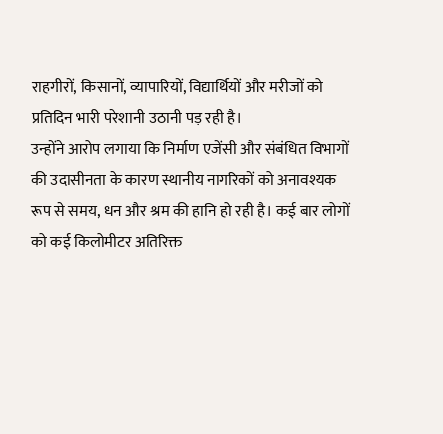राहगीरों, किसानों, व्यापारियों, विद्यार्थियों और मरीजों को प्रतिदिन भारी परेशानी उठानी पड़ रही है।
उन्होंने आरोप लगाया कि निर्माण एजेंसी और संबंधित विभागों की उदासीनता के कारण स्थानीय नागरिकों को अनावश्यक रूप से समय, धन और श्रम की हानि हो रही है। कई बार लोगों को कई किलोमीटर अतिरिक्त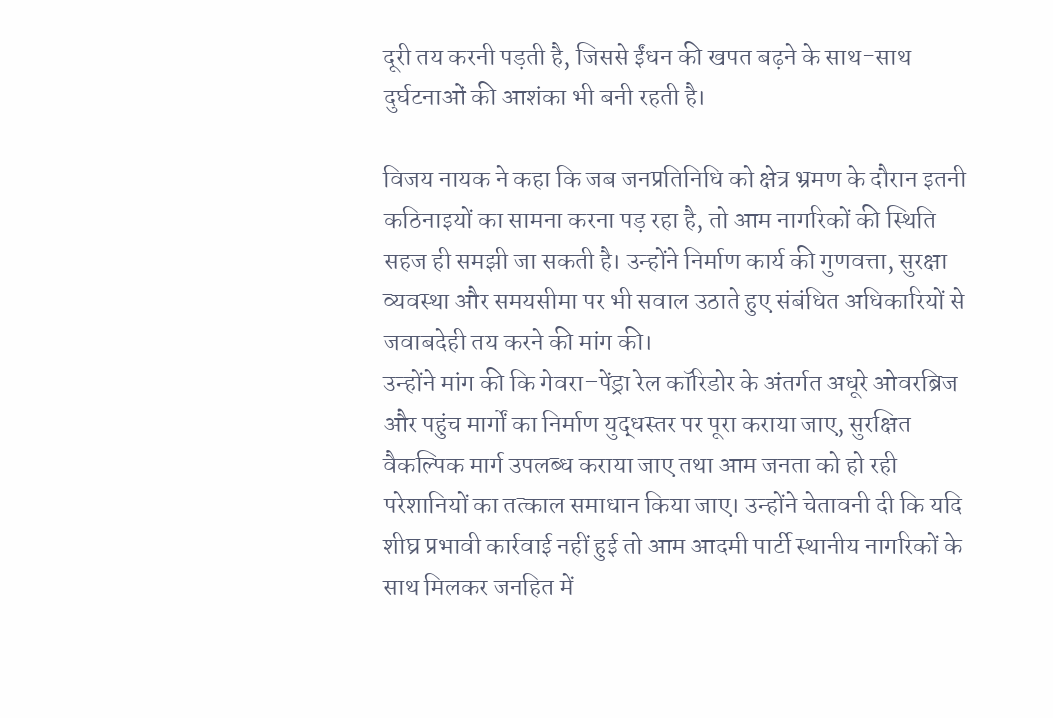दूरी तय करनी पड़ती है, जिससे ईंधन की खपत बढ़ने के साथ-साथ दुर्घटनाओं की आशंका भी बनी रहती है।

विजय नायक ने कहा कि जब जनप्रतिनिधि को क्षेत्र भ्रमण के दौरान इतनी कठिनाइयों का सामना करना पड़ रहा है, तो आम नागरिकों की स्थिति सहज ही समझी जा सकती है। उन्होंने निर्माण कार्य की गुणवत्ता, सुरक्षा व्यवस्था और समयसीमा पर भी सवाल उठाते हुए संबंधित अधिकारियों से जवाबदेही तय करने की मांग की।
उन्होंने मांग की कि गेवरा–पेंड्रा रेल कॉरिडोर के अंतर्गत अधूरे ओवरब्रिज और पहुंच मार्गों का निर्माण युद्धस्तर पर पूरा कराया जाए, सुरक्षित वैकल्पिक मार्ग उपलब्ध कराया जाए तथा आम जनता को हो रही परेशानियों का तत्काल समाधान किया जाए। उन्होंने चेतावनी दी कि यदि शीघ्र प्रभावी कार्रवाई नहीं हुई तो आम आदमी पार्टी स्थानीय नागरिकों के साथ मिलकर जनहित में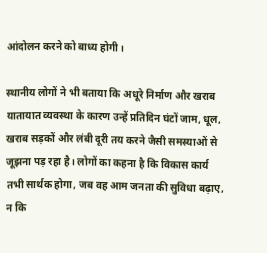आंदोलन करने को बाध्य होगी।

स्थानीय लोगों ने भी बताया कि अधूरे निर्माण और खराब यातायात व्यवस्था के कारण उन्हें प्रतिदिन घंटों जाम, धूल, खराब सड़कों और लंबी दूरी तय करने जैसी समस्याओं से जूझना पड़ रहा है। लोगों का कहना है कि विकास कार्य तभी सार्थक होगा, जब वह आम जनता की सुविधा बढ़ाए, न कि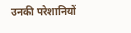उनकी परेशानियों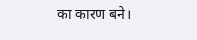का कारण बने।